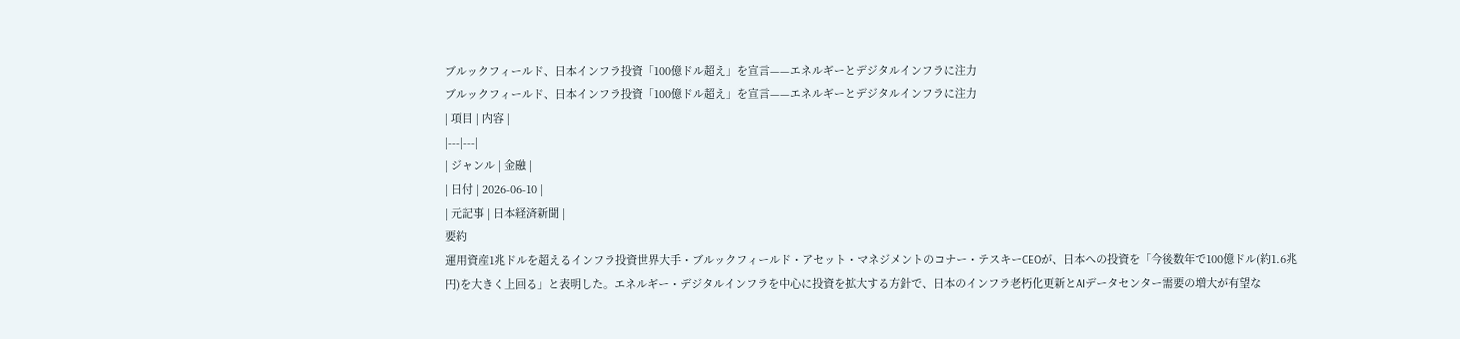ブルックフィールド、日本インフラ投資「100億ドル超え」を宣言——エネルギーとデジタルインフラに注力
ブルックフィールド、日本インフラ投資「100億ドル超え」を宣言——エネルギーとデジタルインフラに注力
| 項目 | 内容 |
|---|---|
| ジャンル | 金融 |
| 日付 | 2026-06-10 |
| 元記事 | 日本経済新聞 |
要約
運用資産1兆ドルを超えるインフラ投資世界大手・ブルックフィールド・アセット・マネジメントのコナー・テスキーCEOが、日本への投資を「今後数年で100億ドル(約1.6兆円)を大きく上回る」と表明した。エネルギー・デジタルインフラを中心に投資を拡大する方針で、日本のインフラ老朽化更新とAIデータセンター需要の増大が有望な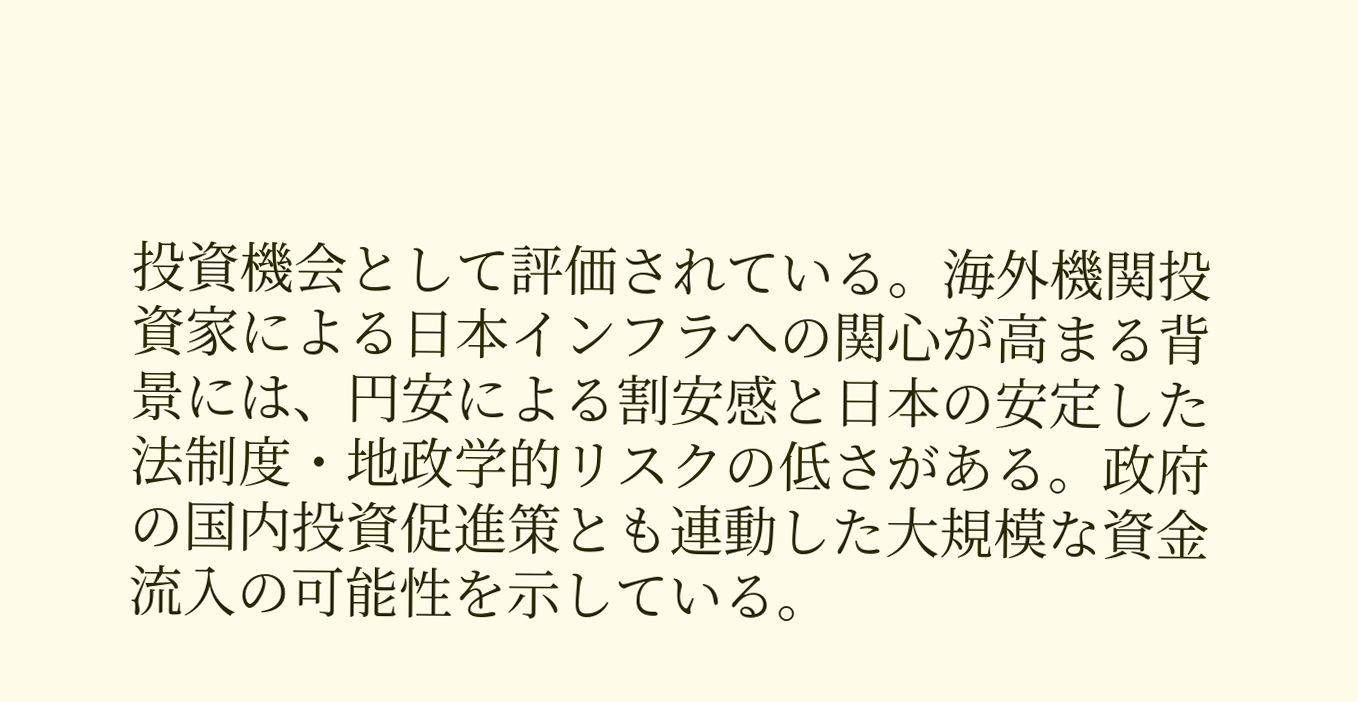投資機会として評価されている。海外機関投資家による日本インフラへの関心が高まる背景には、円安による割安感と日本の安定した法制度・地政学的リスクの低さがある。政府の国内投資促進策とも連動した大規模な資金流入の可能性を示している。